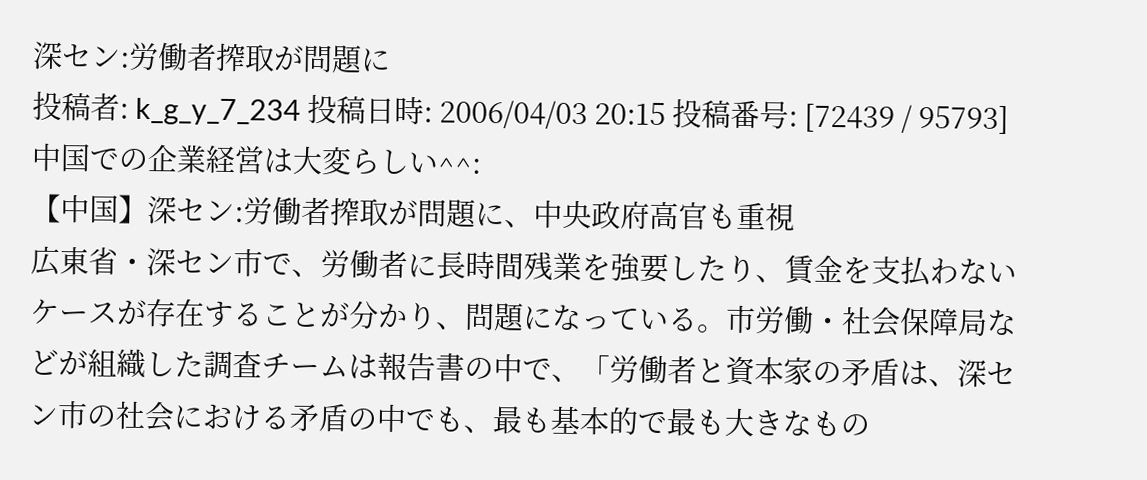深セン:労働者搾取が問題に
投稿者: k_g_y_7_234 投稿日時: 2006/04/03 20:15 投稿番号: [72439 / 95793]
中国での企業経営は大変らしい^^:
【中国】深セン:労働者搾取が問題に、中央政府高官も重視
広東省・深セン市で、労働者に長時間残業を強要したり、賃金を支払わないケースが存在することが分かり、問題になっている。市労働・社会保障局などが組織した調査チームは報告書の中で、「労働者と資本家の矛盾は、深セン市の社会における矛盾の中でも、最も基本的で最も大きなもの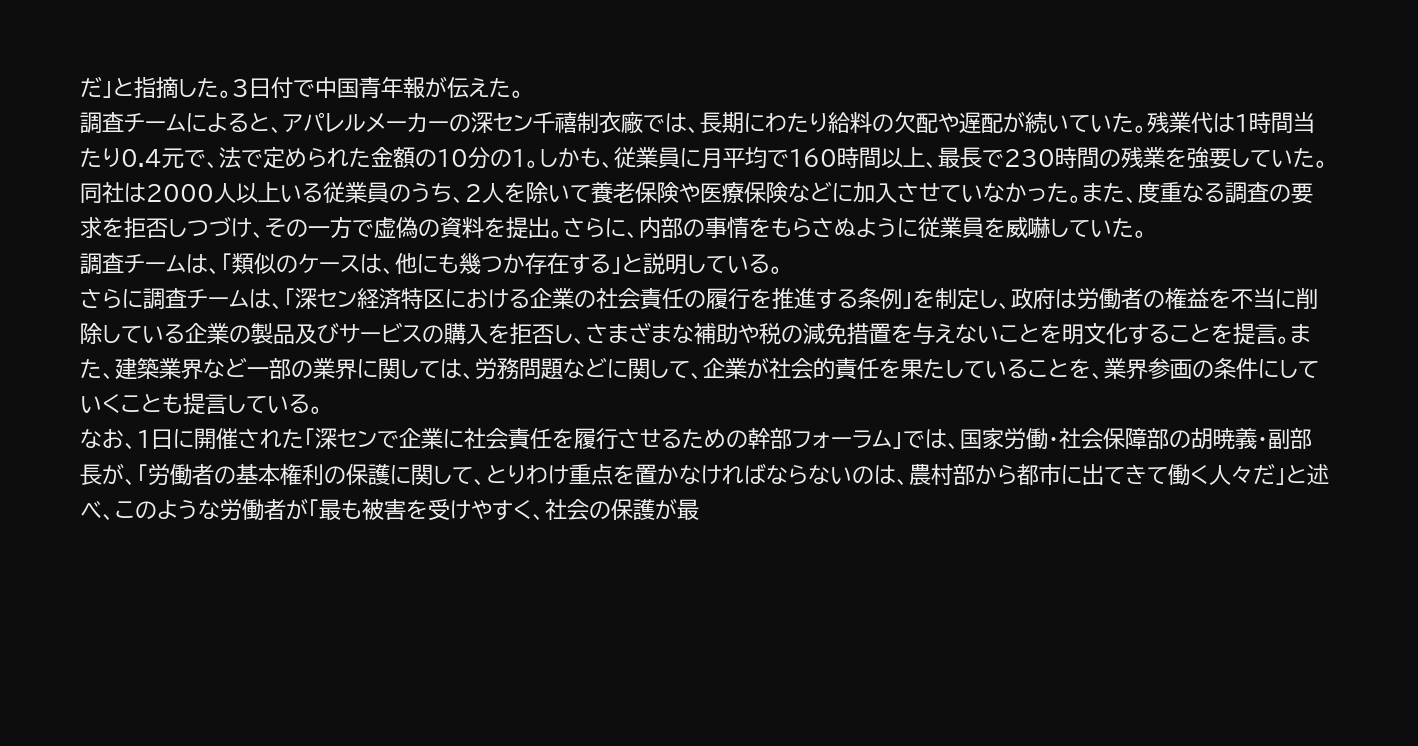だ」と指摘した。3日付で中国青年報が伝えた。
調査チームによると、アパレルメーカーの深セン千禧制衣廠では、長期にわたり給料の欠配や遅配が続いていた。残業代は1時間当たり0.4元で、法で定められた金額の10分の1。しかも、従業員に月平均で160時間以上、最長で230時間の残業を強要していた。
同社は2000人以上いる従業員のうち、2人を除いて養老保険や医療保険などに加入させていなかった。また、度重なる調査の要求を拒否しつづけ、その一方で虚偽の資料を提出。さらに、内部の事情をもらさぬように従業員を威嚇していた。
調査チームは、「類似のケースは、他にも幾つか存在する」と説明している。
さらに調査チームは、「深セン経済特区における企業の社会責任の履行を推進する条例」を制定し、政府は労働者の権益を不当に削除している企業の製品及びサービスの購入を拒否し、さまざまな補助や税の減免措置を与えないことを明文化することを提言。また、建築業界など一部の業界に関しては、労務問題などに関して、企業が社会的責任を果たしていることを、業界参画の条件にしていくことも提言している。
なお、1日に開催された「深センで企業に社会責任を履行させるための幹部フォーラム」では、国家労働・社会保障部の胡暁義・副部長が、「労働者の基本権利の保護に関して、とりわけ重点を置かなければならないのは、農村部から都市に出てきて働く人々だ」と述べ、このような労働者が「最も被害を受けやすく、社会の保護が最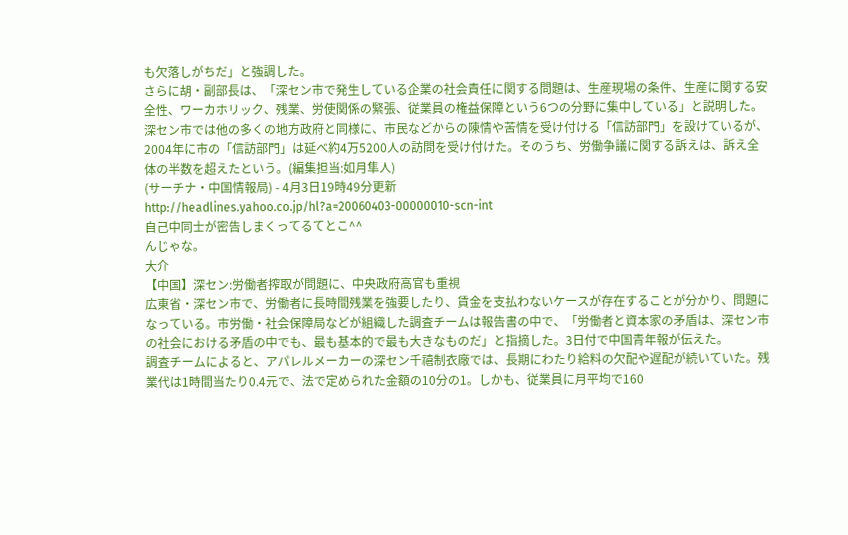も欠落しがちだ」と強調した。
さらに胡・副部長は、「深セン市で発生している企業の社会責任に関する問題は、生産現場の条件、生産に関する安全性、ワーカホリック、残業、労使関係の緊張、従業員の権益保障という6つの分野に集中している」と説明した。
深セン市では他の多くの地方政府と同様に、市民などからの陳情や苦情を受け付ける「信訪部門」を設けているが、2004年に市の「信訪部門」は延べ約4万5200人の訪問を受け付けた。そのうち、労働争議に関する訴えは、訴え全体の半数を超えたという。(編集担当:如月隼人)
(サーチナ・中国情報局) - 4月3日19時49分更新
http://headlines.yahoo.co.jp/hl?a=20060403-00000010-scn-int
自己中同士が密告しまくってるてとこ^^
んじゃな。
大介
【中国】深セン:労働者搾取が問題に、中央政府高官も重視
広東省・深セン市で、労働者に長時間残業を強要したり、賃金を支払わないケースが存在することが分かり、問題になっている。市労働・社会保障局などが組織した調査チームは報告書の中で、「労働者と資本家の矛盾は、深セン市の社会における矛盾の中でも、最も基本的で最も大きなものだ」と指摘した。3日付で中国青年報が伝えた。
調査チームによると、アパレルメーカーの深セン千禧制衣廠では、長期にわたり給料の欠配や遅配が続いていた。残業代は1時間当たり0.4元で、法で定められた金額の10分の1。しかも、従業員に月平均で160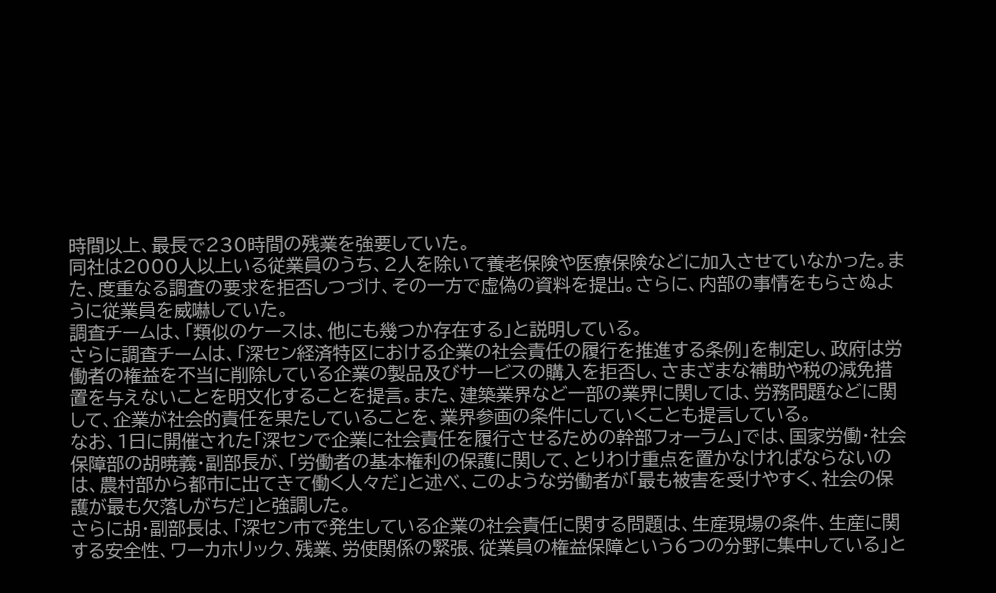時間以上、最長で230時間の残業を強要していた。
同社は2000人以上いる従業員のうち、2人を除いて養老保険や医療保険などに加入させていなかった。また、度重なる調査の要求を拒否しつづけ、その一方で虚偽の資料を提出。さらに、内部の事情をもらさぬように従業員を威嚇していた。
調査チームは、「類似のケースは、他にも幾つか存在する」と説明している。
さらに調査チームは、「深セン経済特区における企業の社会責任の履行を推進する条例」を制定し、政府は労働者の権益を不当に削除している企業の製品及びサービスの購入を拒否し、さまざまな補助や税の減免措置を与えないことを明文化することを提言。また、建築業界など一部の業界に関しては、労務問題などに関して、企業が社会的責任を果たしていることを、業界参画の条件にしていくことも提言している。
なお、1日に開催された「深センで企業に社会責任を履行させるための幹部フォーラム」では、国家労働・社会保障部の胡暁義・副部長が、「労働者の基本権利の保護に関して、とりわけ重点を置かなければならないのは、農村部から都市に出てきて働く人々だ」と述べ、このような労働者が「最も被害を受けやすく、社会の保護が最も欠落しがちだ」と強調した。
さらに胡・副部長は、「深セン市で発生している企業の社会責任に関する問題は、生産現場の条件、生産に関する安全性、ワーカホリック、残業、労使関係の緊張、従業員の権益保障という6つの分野に集中している」と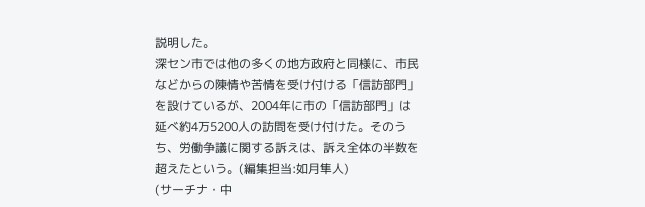説明した。
深セン市では他の多くの地方政府と同様に、市民などからの陳情や苦情を受け付ける「信訪部門」を設けているが、2004年に市の「信訪部門」は延べ約4万5200人の訪問を受け付けた。そのうち、労働争議に関する訴えは、訴え全体の半数を超えたという。(編集担当:如月隼人)
(サーチナ・中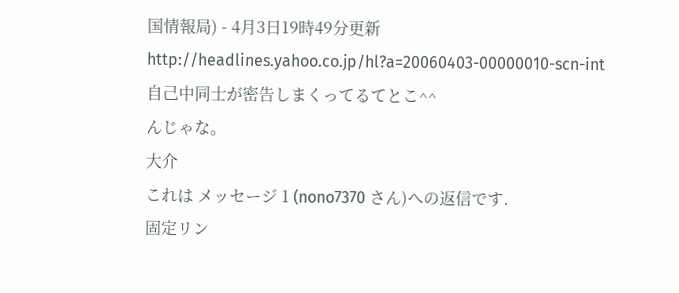国情報局) - 4月3日19時49分更新
http://headlines.yahoo.co.jp/hl?a=20060403-00000010-scn-int
自己中同士が密告しまくってるてとこ^^
んじゃな。
大介
これは メッセージ 1 (nono7370 さん)への返信です.
固定リン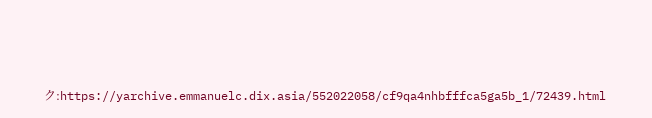ク:https://yarchive.emmanuelc.dix.asia/552022058/cf9qa4nhbfffca5ga5b_1/72439.html